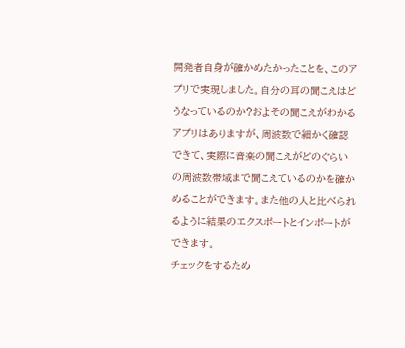開発者自身が確かめたかったことを、このアプリで実現しました。自分の耳の聞こえはどうなっているのか?およその聞こえがわかるアプリはありますが、周波数で細かく確認できて、実際に音楽の聞こえがどのぐらいの周波数帯域まで聞こえているのかを確かめることができます。また他の人と比べられるように結果のエクスポートとインポートができます。
チェックをするため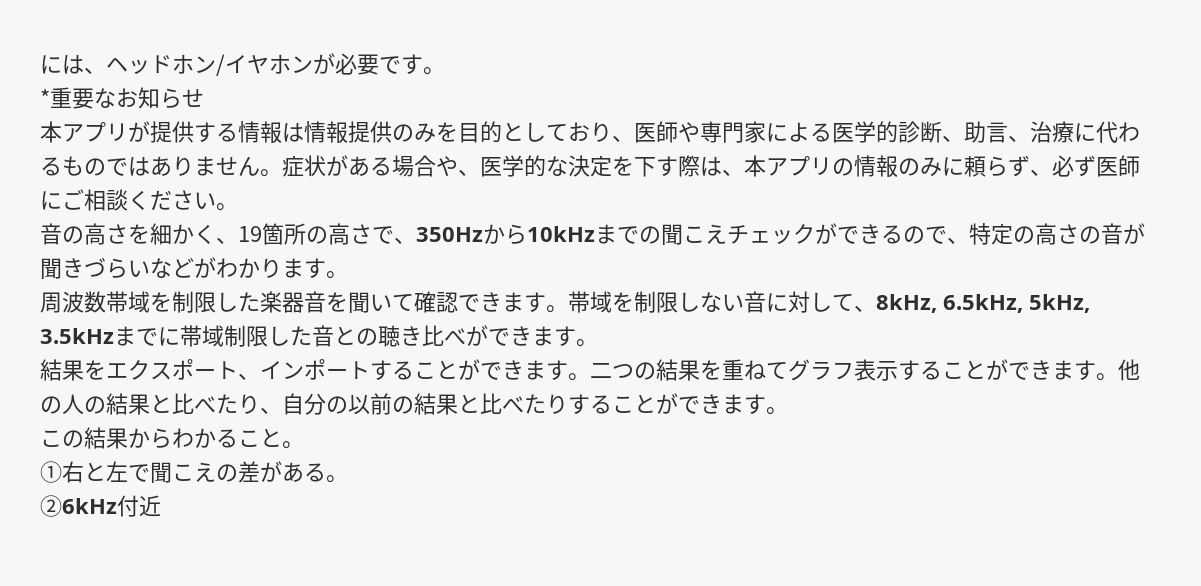には、ヘッドホン/イヤホンが必要です。
*重要なお知らせ
本アプリが提供する情報は情報提供のみを目的としており、医師や専門家による医学的診断、助言、治療に代わるものではありません。症状がある場合や、医学的な決定を下す際は、本アプリの情報のみに頼らず、必ず医師にご相談ください。
音の高さを細かく、19箇所の高さで、350Hzから10kHzまでの聞こえチェックができるので、特定の高さの音が聞きづらいなどがわかります。
周波数帯域を制限した楽器音を聞いて確認できます。帯域を制限しない音に対して、8kHz, 6.5kHz, 5kHz, 3.5kHzまでに帯域制限した音との聴き比べができます。
結果をエクスポート、インポートすることができます。二つの結果を重ねてグラフ表示することができます。他の人の結果と比べたり、自分の以前の結果と比べたりすることができます。
この結果からわかること。
①右と左で聞こえの差がある。
②6kHz付近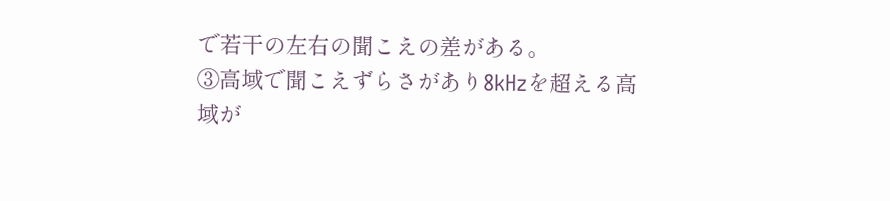で若干の左右の聞こえの差がある。
③高域で聞こえずらさがあり8kHzを超える高域が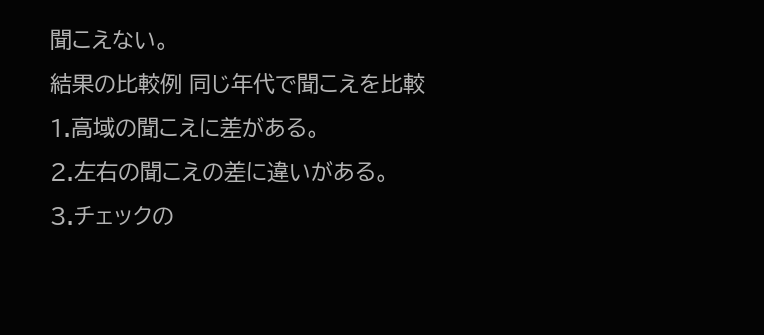聞こえない。
結果の比較例 同じ年代で聞こえを比較
1.高域の聞こえに差がある。
2.左右の聞こえの差に違いがある。
3.チェックの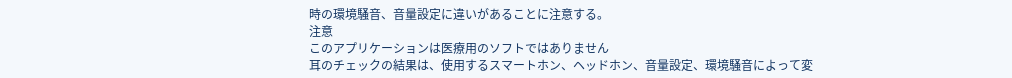時の環境騒音、音量設定に違いがあることに注意する。
注意
このアプリケーションは医療用のソフトではありません
耳のチェックの結果は、使用するスマートホン、ヘッドホン、音量設定、環境騒音によって変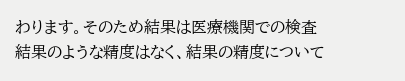わります。そのため結果は医療機関での検査結果のような精度はなく、結果の精度について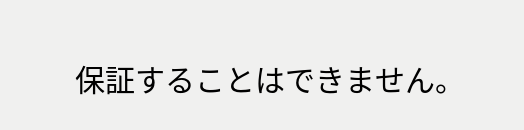保証することはできません。